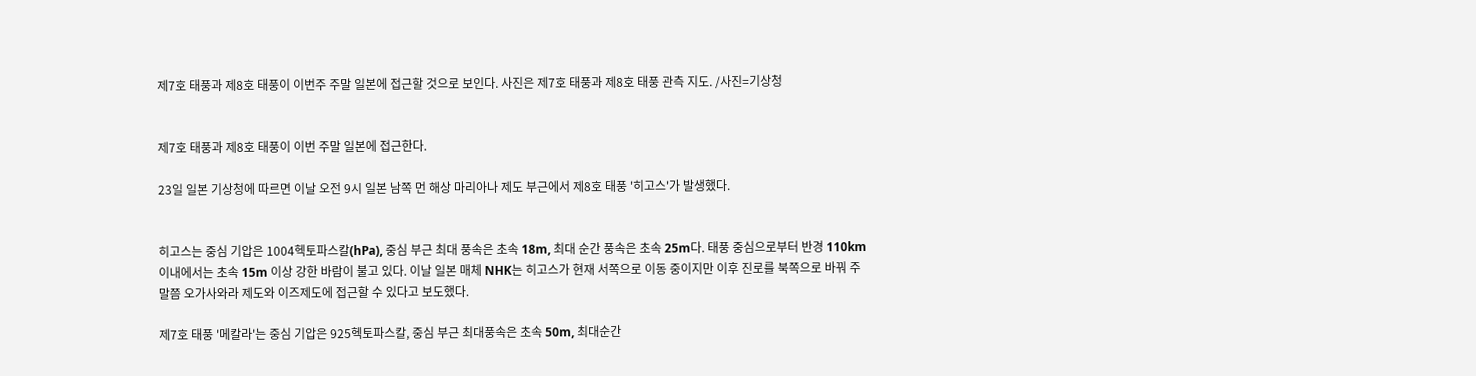제7호 태풍과 제8호 태풍이 이번주 주말 일본에 접근할 것으로 보인다. 사진은 제7호 태풍과 제8호 태풍 관측 지도. /사진=기상청


제7호 태풍과 제8호 태풍이 이번 주말 일본에 접근한다.

23일 일본 기상청에 따르면 이날 오전 9시 일본 남쪽 먼 해상 마리아나 제도 부근에서 제8호 태풍 '히고스'가 발생했다.


히고스는 중심 기압은 1004헥토파스칼(hPa), 중심 부근 최대 풍속은 초속 18m, 최대 순간 풍속은 초속 25m다. 태풍 중심으로부터 반경 110km 이내에서는 초속 15m 이상 강한 바람이 불고 있다. 이날 일본 매체 NHK는 히고스가 현재 서쪽으로 이동 중이지만 이후 진로를 북쪽으로 바꿔 주말쯤 오가사와라 제도와 이즈제도에 접근할 수 있다고 보도했다.

제7호 태풍 '메칼라'는 중심 기압은 925헥토파스칼, 중심 부근 최대풍속은 초속 50m, 최대순간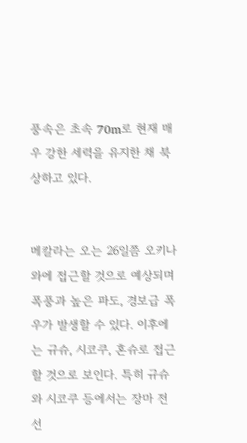풍속은 초속 70m로 현재 매우 강한 세력을 유지한 채 북상하고 있다.


메칼라는 오는 26일쯤 오키나와에 접근할 것으로 예상되며 폭풍과 높은 파도, 경보급 폭우가 발생할 수 있다. 이후에는 규슈, 시코쿠, 혼슈로 접근할 것으로 보인다. 특히 규슈와 시코쿠 등에서는 장마 전선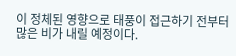이 정체된 영향으로 태풍이 접근하기 전부터 많은 비가 내릴 예정이다.